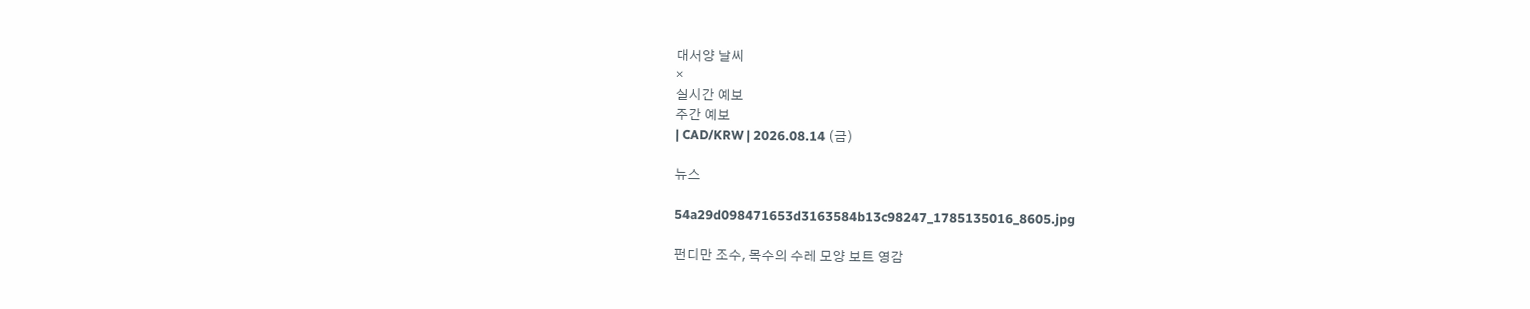대서양 날씨
×
실시간 예보
주간 예보
| CAD/KRW | 2026.08.14 (금)

뉴스

54a29d098471653d3163584b13c98247_1785135016_8605.jpg

펀디만 조수, 목수의 수레 모양 보트 영감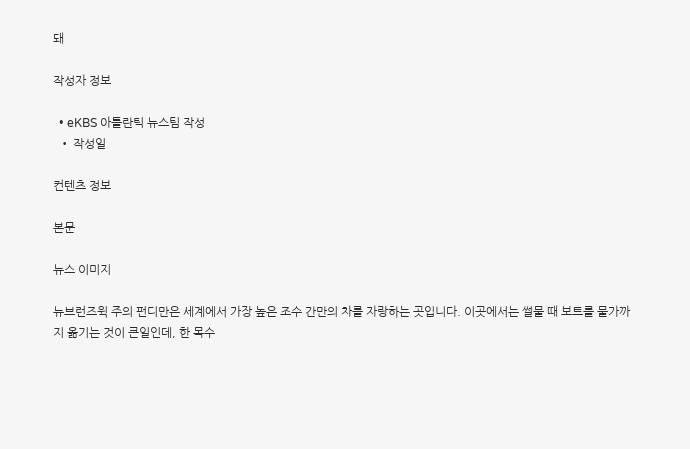돼

작성자 정보

  • eKBS 아틀란틱 뉴스팀 작성
  • 작성일

컨텐츠 정보

본문

뉴스 이미지

뉴브런즈윅 주의 펀디만은 세계에서 가장 높은 조수 간만의 차를 자랑하는 곳입니다. 이곳에서는 썰물 때 보트를 물가까지 옮기는 것이 큰일인데, 한 목수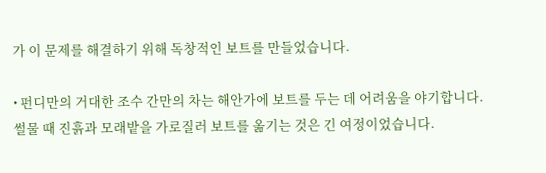가 이 문제를 해결하기 위해 독창적인 보트를 만들었습니다.

• 펀디만의 거대한 조수 간만의 차는 해안가에 보트를 두는 데 어려움을 야기합니다. 썰물 때 진흙과 모래밭을 가로질러 보트를 옮기는 것은 긴 여정이었습니다.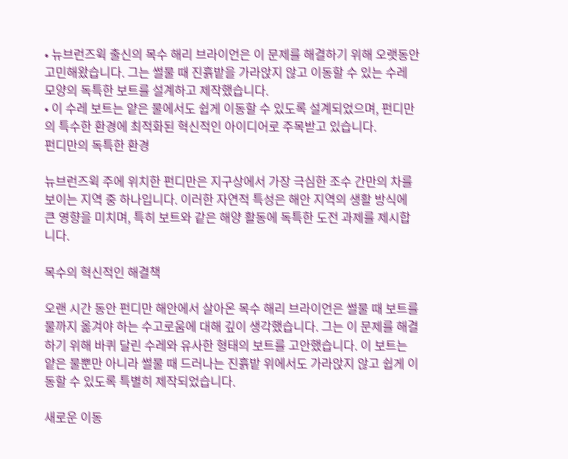• 뉴브런즈윅 출신의 목수 해리 브라이언은 이 문제를 해결하기 위해 오랫동안 고민해왔습니다. 그는 썰물 때 진흙밭을 가라앉지 않고 이동할 수 있는 수레 모양의 독특한 보트를 설계하고 제작했습니다.
• 이 수레 보트는 얕은 물에서도 쉽게 이동할 수 있도록 설계되었으며, 펀디만의 특수한 환경에 최적화된 혁신적인 아이디어로 주목받고 있습니다.
펀디만의 독특한 환경

뉴브런즈윅 주에 위치한 펀디만은 지구상에서 가장 극심한 조수 간만의 차를 보이는 지역 중 하나입니다. 이러한 자연적 특성은 해안 지역의 생활 방식에 큰 영향을 미치며, 특히 보트와 같은 해양 활동에 독특한 도전 과제를 제시합니다.

목수의 혁신적인 해결책

오랜 시간 동안 펀디만 해안에서 살아온 목수 해리 브라이언은 썰물 때 보트를 물까지 옮겨야 하는 수고로움에 대해 깊이 생각했습니다. 그는 이 문제를 해결하기 위해 바퀴 달린 수레와 유사한 형태의 보트를 고안했습니다. 이 보트는 얕은 물뿐만 아니라 썰물 때 드러나는 진흙밭 위에서도 가라앉지 않고 쉽게 이동할 수 있도록 특별히 제작되었습니다.

새로운 이동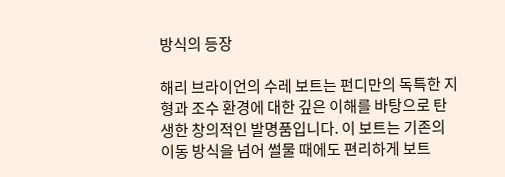방식의 등장

해리 브라이언의 수레 보트는 펀디만의 독특한 지형과 조수 환경에 대한 깊은 이해를 바탕으로 탄생한 창의적인 발명품입니다. 이 보트는 기존의 이동 방식을 넘어 썰물 때에도 편리하게 보트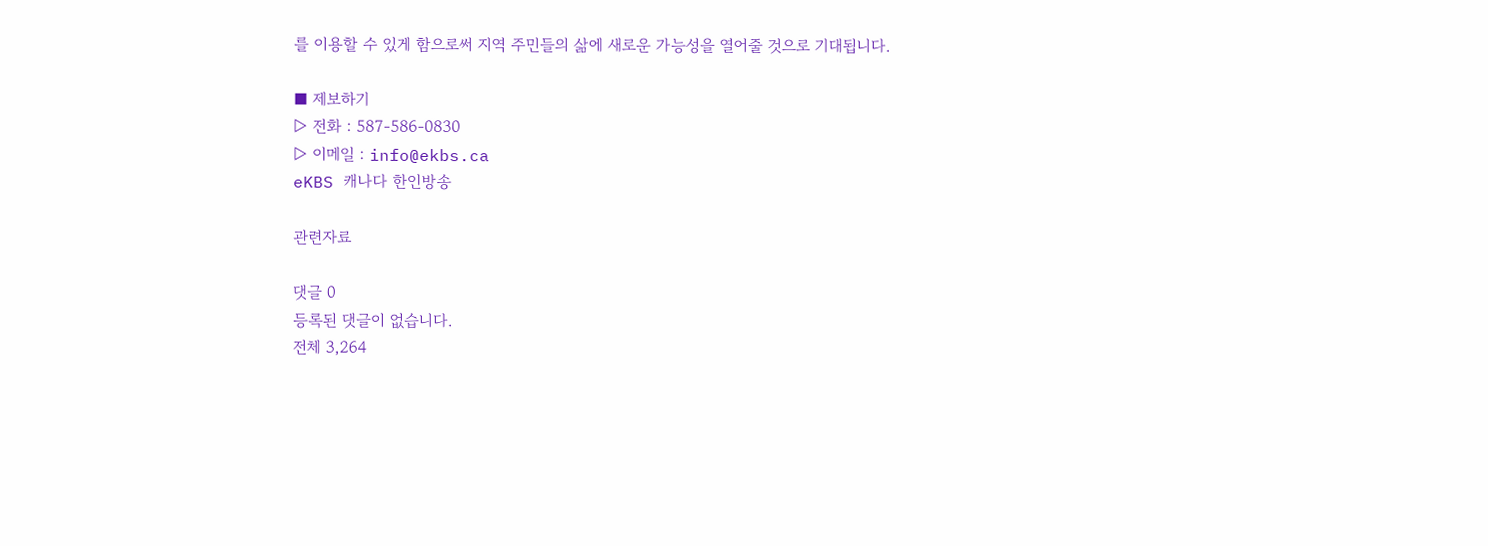를 이용할 수 있게 함으로써 지역 주민들의 삶에 새로운 가능성을 열어줄 것으로 기대됩니다.

■ 제보하기
▷ 전화 : 587-586-0830
▷ 이메일 : info@ekbs.ca
eKBS 캐나다 한인방송

관련자료

댓글 0
등록된 댓글이 없습니다.
전체 3,264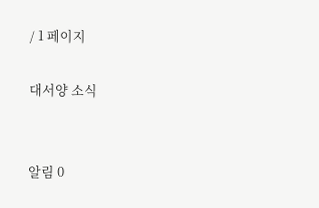/ 1 페이지

대서양 소식


알림 0